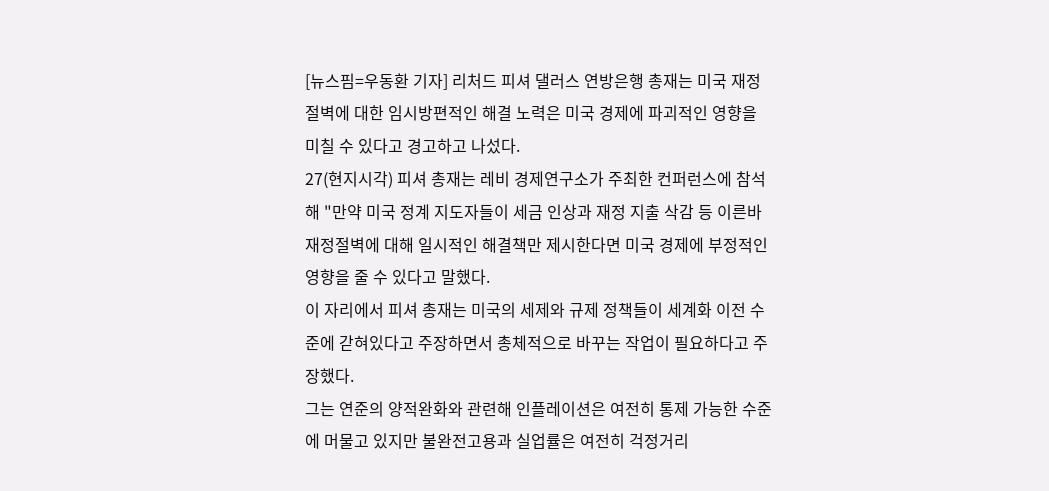[뉴스핌=우동환 기자] 리처드 피셔 댈러스 연방은행 총재는 미국 재정절벽에 대한 임시방편적인 해결 노력은 미국 경제에 파괴적인 영향을 미칠 수 있다고 경고하고 나섰다.
27(현지시각) 피셔 총재는 레비 경제연구소가 주최한 컨퍼런스에 참석해 "만약 미국 정계 지도자들이 세금 인상과 재정 지출 삭감 등 이른바 재정절벽에 대해 일시적인 해결책만 제시한다면 미국 경제에 부정적인 영향을 줄 수 있다고 말했다.
이 자리에서 피셔 총재는 미국의 세제와 규제 정책들이 세계화 이전 수준에 갇혀있다고 주장하면서 총체적으로 바꾸는 작업이 필요하다고 주장했다.
그는 연준의 양적완화와 관련해 인플레이션은 여전히 통제 가능한 수준에 머물고 있지만 불완전고용과 실업률은 여전히 걱정거리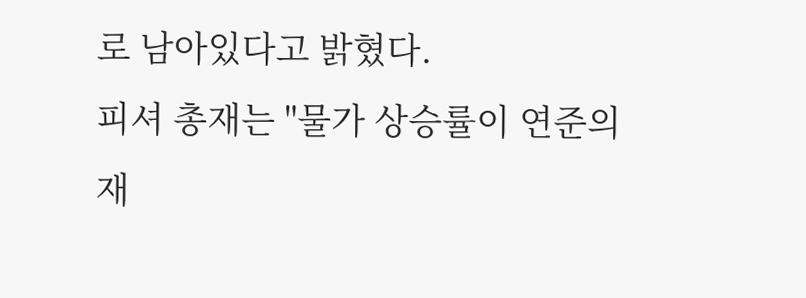로 남아있다고 밝혔다.
피셔 총재는 "물가 상승률이 연준의 재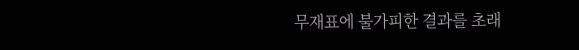무재표에 불가피한 결과를 초래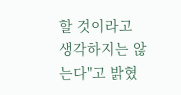할 것이라고 생각하지는 않는다"고 밝혔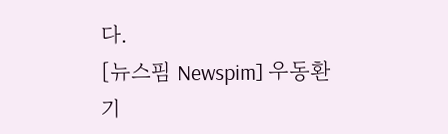다.
[뉴스핌 Newspim] 우동환 기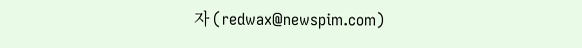자 (redwax@newspim.com)